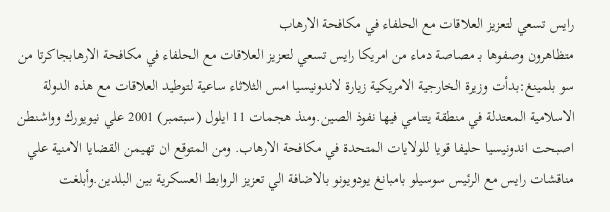رايس تسعي لتعزيز العلاقات مع الحلفاء في مكافحة الارهاب
متظاهرون وصفوها بـ مصاصة دماء من امريكا رايس تسعي لتعزيز العلاقات مع الحلفاء في مكافحة الارهابجاكرتا من سو بلمينغ:بدأت وزيرة الخارجية الامريكية زيارة لاندونيسيا امس الثلاثاء ساعية لتوطيد العلاقات مع هذه الدولة الاسلامية المعتدلة في منطقة يتنامي فيها نفوذ الصين.ومنذ هجمات 11 ايلول (سبتمبر) 2001 علي نيويورك وواشنطن اصبحت اندونيسيا حليفا قويا للولايات المتحدة في مكافحة الارهاب. ومن المتوقع ان تهيمن القضايا الامنية علي مناقشات رايس مع الرئيس سوسيلو بامبانغ يودويونو بالاضافة الي تعزيز الروابط العسكرية بين البلدين.وأبلغت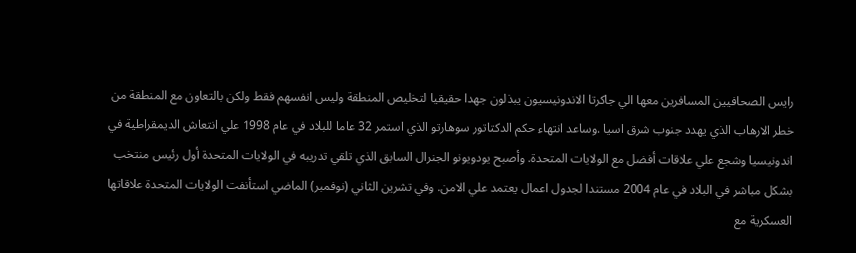رايس الصحافيين المسافرين معها الي جاكرتا الاندونيسيون يبذلون جهدا حقيقيا لتخليص المنطقة وليس انفسهم فقط ولكن بالتعاون مع المنطقة من خطر الارهاب الذي يهدد جنوب شرق اسيا .وساعد انتهاء حكم الدكتاتور سوهارتو الذي استمر 32 عاما للبلاد في عام 1998 علي انتعاش الديمقراطية في اندونيسيا وشجع علي علاقات أفضل مع الولايات المتحدة. وأصبح يودويونو الجنرال السابق الذي تلقي تدريبه في الولايات المتحدة أول رئيس منتخب بشكل مباشر في البلاد في عام 2004 مستندا لجدول اعمال يعتمد علي الامن. وفي تشرين الثاني (نوفمبر) الماضي استأنفت الولايات المتحدة علاقاتها العسكرية مع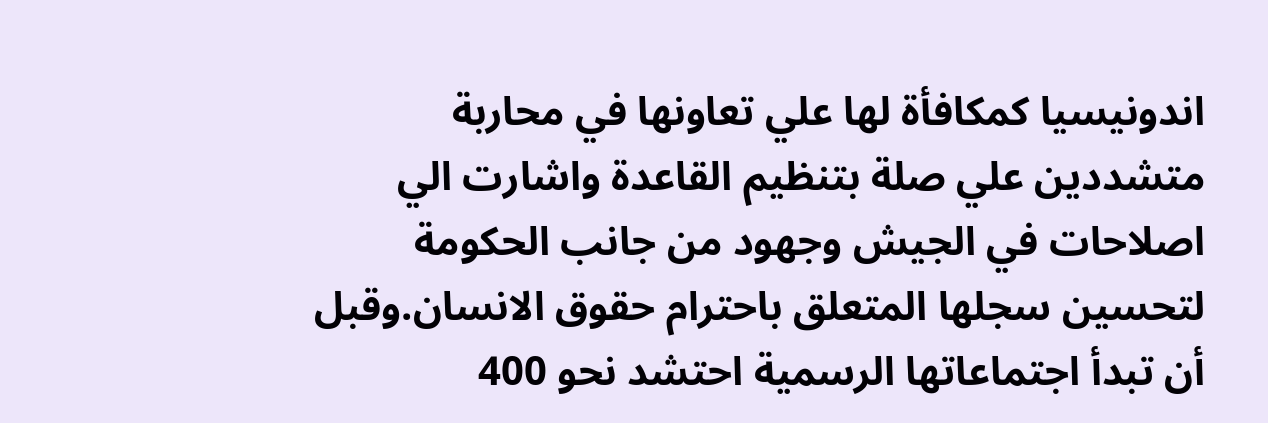اندونيسيا كمكافأة لها علي تعاونها في محاربة متشددين علي صلة بتنظيم القاعدة واشارت الي اصلاحات في الجيش وجهود من جانب الحكومة لتحسين سجلها المتعلق باحترام حقوق الانسان.وقبل أن تبدأ اجتماعاتها الرسمية احتشد نحو 400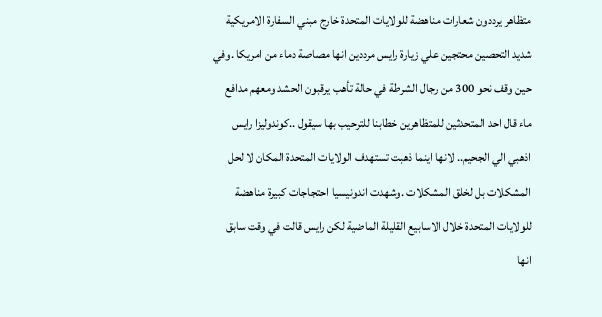متظاهر يرددون شعارات مناهضة للولايات المتحدة خارج مبني السفارة الامريكية شديد التحصين محتجين علي زيارة رايس مرددين انها مصاصة دماء من امريكا .وفي حين وقف نحو 300 من رجال الشرطة في حالة تأهب يرقبون الحشد ومعهم مدافع ماء قال احد المتحدثين للمتظاهرين خطابنا للترحيب بها سيقول ..كوندوليزا رايس اذهبي الي الجحيم.. لانها اينما ذهبت تستهدف الولايات المتحدة المكان لا لحل المشكلات بل لخلق المشكلات .وشهدت اندونيسيا احتجاجات كبيرة مناهضة للولايات المتحدة خلال الاسابيع القليلة الماضية لكن رايس قالت في وقت سابق انها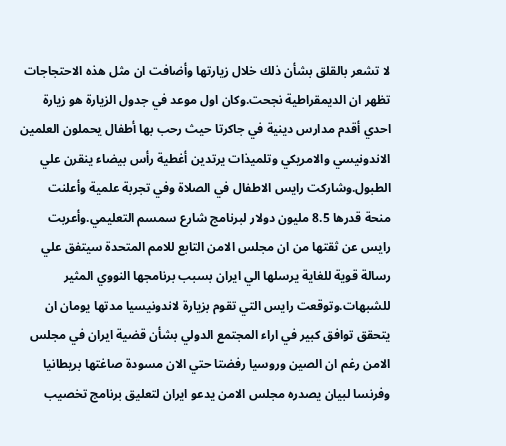لا تشعر بالقلق بشأن ذلك خلال زيارتها وأضافت ان مثل هذه الاحتجاجات تظهر ان الديمقراطية نجحت.وكان اول موعد في جدول الزيارة هو زيارة احدي أقدم مدارس دينية في جاكرتا حيث رحب بها أطفال يحملون العلمين الاندونيسي والامريكي وتلميذات يرتدين أغطية رأس بيضاء ينقرن علي الطبول.وشاركت رايس الاطفال في الصلاة وفي تجربة علمية وأعلنت منحة قدرها 8.5 مليون دولار لبرنامج شارع سمسم التعليمي.وأعربت رايس عن ثقتها من ان مجلس الامن التابع للامم المتحدة سيتفق علي رسالة قوية للغاية يرسلها الي ايران بسبب برنامجها النووي المثير للشبهات.وتوقعت رايس التي تقوم بزيارة لاندونيسيا مدتها يومان ان يتحقق توافق كبير في اراء المجتمع الدولي بشأن قضية ايران في مجلس الامن رغم ان الصين وروسيا رفضتا حتي الان مسودة صاغتها بريطانيا وفرنسا لبيان يصدره مجلس الامن يدعو ايران لتعليق برنامج تخصيب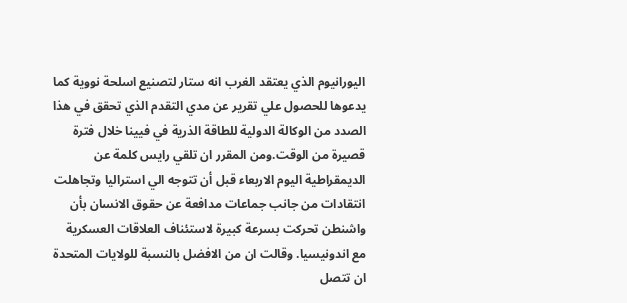اليورانيوم الذي يعتقد الغرب انه ستار لتصنيع اسلحة نووية كما يدعوها للحصول علي تقرير عن مدي التقدم الذي تحقق في هذا الصدد من الوكالة الدولية للطاقة الذرية في فيينا خلال فترة قصيرة من الوقت.ومن المقرر ان تلقي رايس كلمة عن الديمقراطية اليوم الاربعاء قبل أن تتوجه الي استراليا وتجاهلت انتقادات من جانب جماعات مدافعة عن حقوق الانسان بأن واشنطن تحركت بسرعة كبيرة لاستئناف العلاقات العسكرية مع اندونيسيا. وقالت ان من الافضل بالنسبة للولايات المتحدة ان تتصل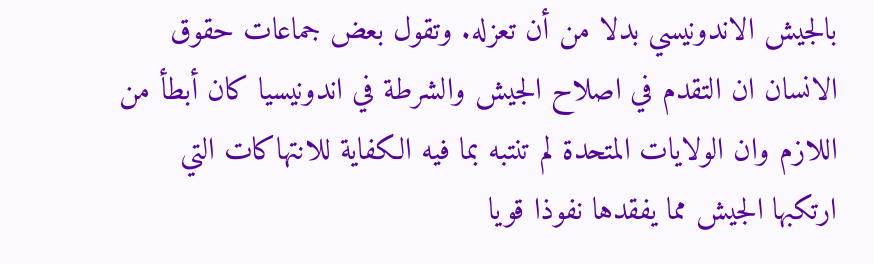بالجيش الاندونيسي بدلا من أن تعزله. وتقول بعض جماعات حقوق الانسان ان التقدم في اصلاح الجيش والشرطة في اندونيسيا كان أبطأ من اللازم وان الولايات المتحدة لم تنتبه بما فيه الكفاية للانتهاكات التي ارتكبها الجيش مما يفقدها نفوذا قويا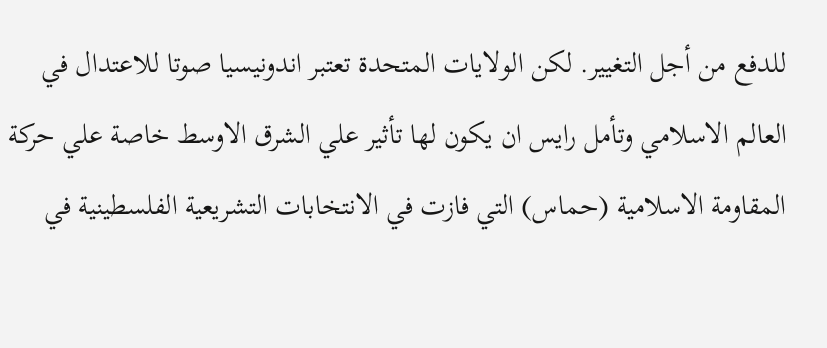للدفع من أجل التغيير. لكن الولايات المتحدة تعتبر اندونيسيا صوتا للاعتدال في العالم الاسلامي وتأمل رايس ان يكون لها تأثير علي الشرق الاوسط خاصة علي حركة المقاومة الاسلامية (حماس) التي فازت في الانتخابات التشريعية الفلسطينية في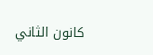كانون الثاني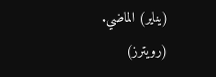(يناير) الماضي. (رويترز)